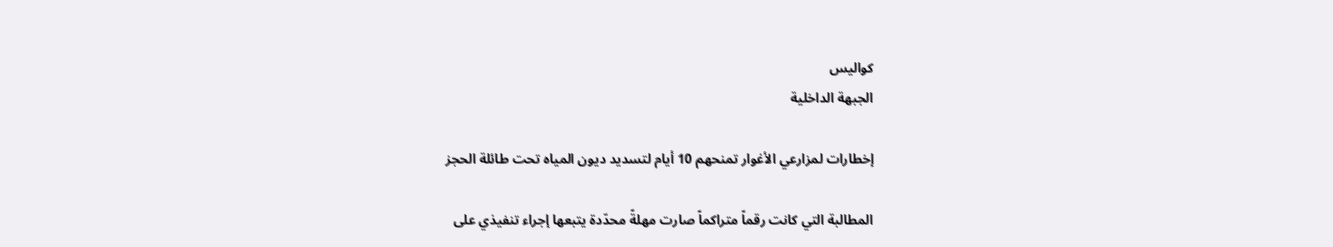كواليس
الجبهة الداخلية

إخطارات لمزارعي الأغوار تمنحهم 10 أيام لتسديد ديون المياه تحت طائلة الحجز

المطالبة التي كانت رقماً متراكماً صارت مهلةً محدّدة يتبعها إجراء تنفيذي على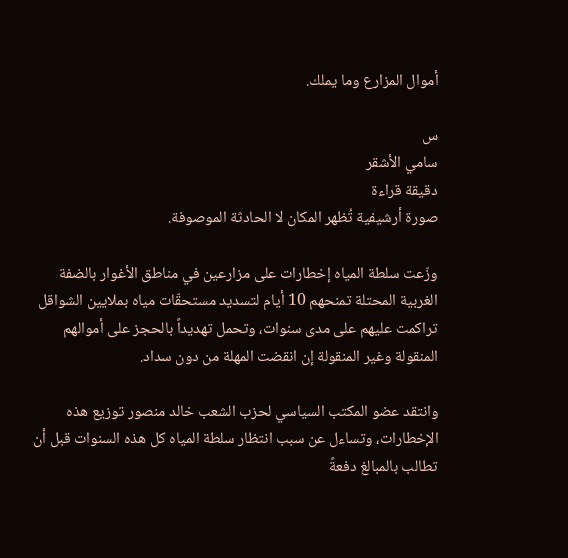أموال المزارع وما يملك.

س
سامي الأشقر
دقيقة قراءة
صورة أرشيفية تُظهر المكان لا الحادثة الموصوفة.

وزّعت سلطة المياه إخطارات على مزارعين في مناطق الأغوار بالضفة الغربية المحتلة تمنحهم 10 أيام لتسديد مستحقّات مياه بملايين الشواقل تراكمت عليهم على مدى سنوات، وتحمل تهديداً بالحجز على أموالهم المنقولة وغير المنقولة إن انقضت المهلة من دون سداد.

وانتقد عضو المكتب السياسي لحزب الشعب خالد منصور توزيع هذه الإخطارات، وتساءل عن سبب انتظار سلطة المياه كل هذه السنوات قبل أن تطالب بالمبالغ دفعةً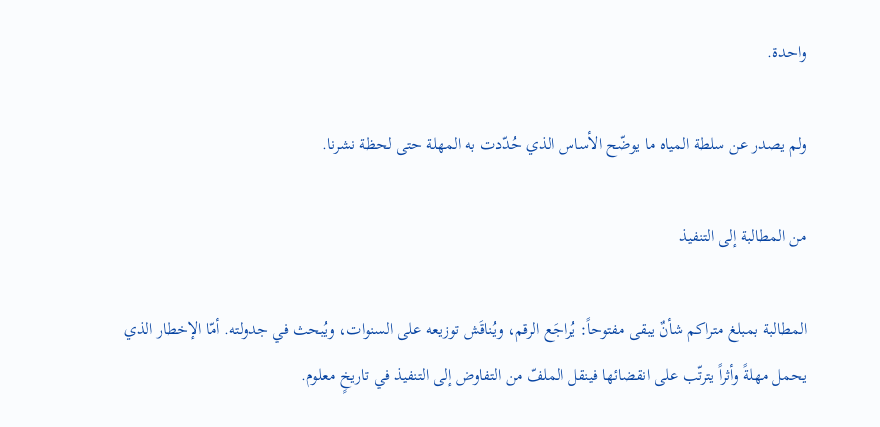واحدة.

ولم يصدر عن سلطة المياه ما يوضّح الأساس الذي حُدّدت به المهلة حتى لحظة نشرنا.

من المطالبة إلى التنفيذ

المطالبة بمبلغ متراكم شأنٌ يبقى مفتوحاً: يُراجَع الرقم، ويُناقَش توزيعه على السنوات، ويُبحث في جدولته. أمّا الإخطار الذي يحمل مهلةً وأثراً يترتّب على انقضائها فينقل الملفّ من التفاوض إلى التنفيذ في تاريخٍ معلوم.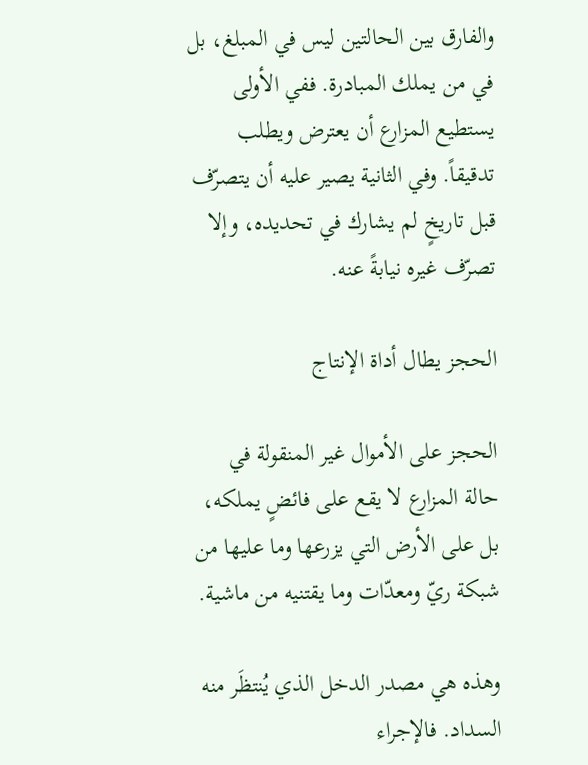والفارق بين الحالتين ليس في المبلغ، بل في من يملك المبادرة. ففي الأولى يستطيع المزارع أن يعترض ويطلب تدقيقاً. وفي الثانية يصير عليه أن يتصرّف قبل تاريخٍ لم يشارك في تحديده، وإلا تصرّف غيره نيابةً عنه.

الحجز يطال أداة الإنتاج

الحجز على الأموال غير المنقولة في حالة المزارع لا يقع على فائضٍ يملكه، بل على الأرض التي يزرعها وما عليها من شبكة ريّ ومعدّات وما يقتنيه من ماشية.

وهذه هي مصدر الدخل الذي يُنتظَر منه السداد. فالإجراء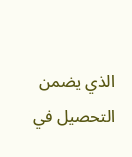الذي يضمن التحصيل في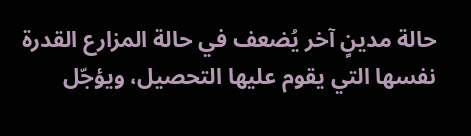حالة مدينٍ آخر يُضعف في حالة المزارع القدرة نفسها التي يقوم عليها التحصيل، ويؤجّل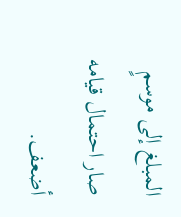المبلغ إلى موسمٍ صار احتمال قيامه أضعف.